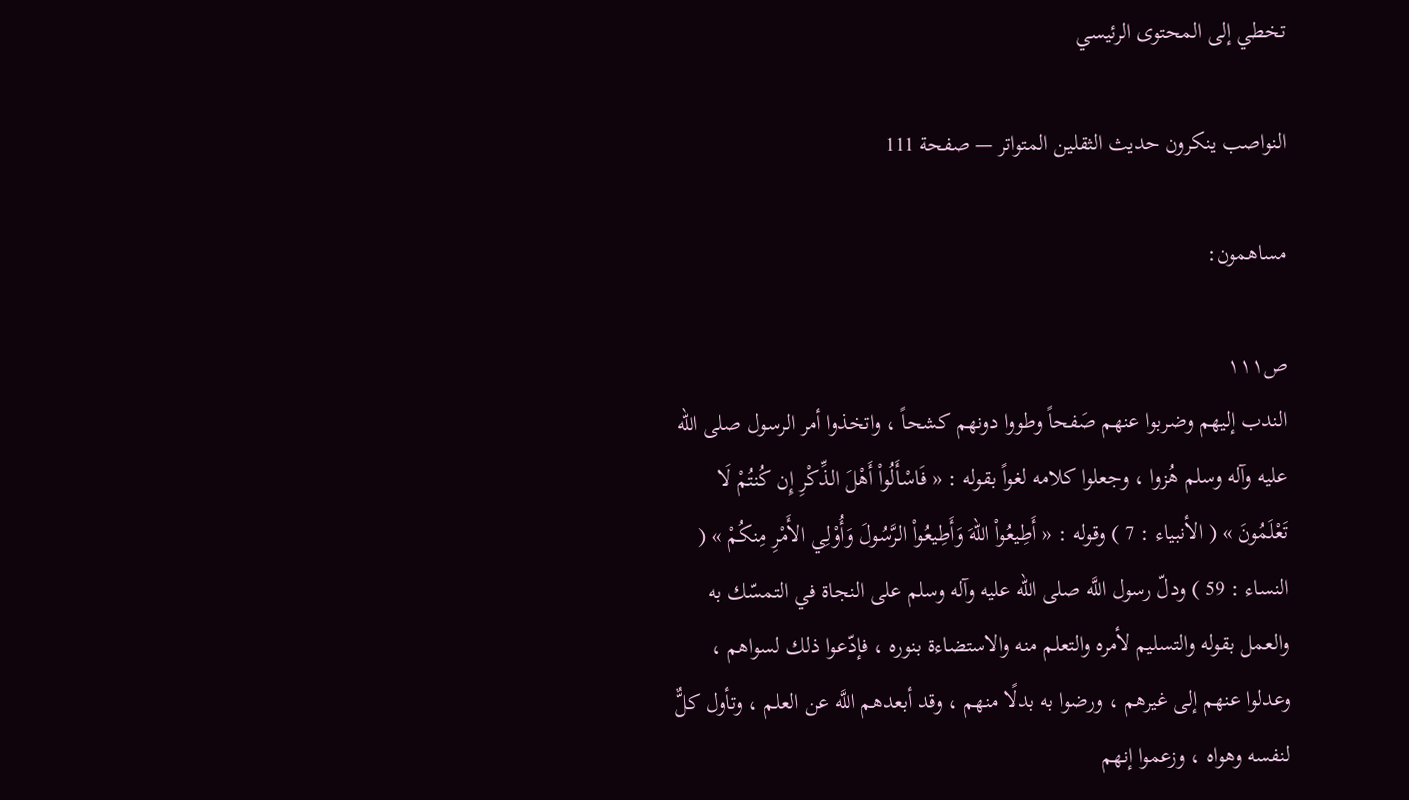تخطي إلى المحتوى الرئيسي

النواصب ينكرون حديث الثقلين المتواتر — صفحة 111

مساهمون:

ص١١١
الندب إليهم وضربوا عنهم صَفحاً وطووا دونهم كشحاً ، واتخذوا أمر الرسول صلى الله عليه وآله وسلم هُزوا ، وجعلوا كلامه لغواً بقوله : « فَاسْأَلُواْ أَهْلَ الذِّكْرِ إِن كُنتُمْ لَا تَعْلَمُونَ » ( الأنبياء : 7 ) وقوله : « أَطِيعُواْ اللّهَ وَأَطِيعُواْ الرَّسُولَ وَأُوْلِي الأَمْرِ مِنكُمْ » ( النساء : 59 ) ودلّ رسول اللَّه صلى الله عليه وآله وسلم على النجاة في التمسّك به والعمل بقوله والتسليم لأمره والتعلم منه والاستضاءة بنوره ، فإدّعوا ذلك لسواهم ، وعدلوا عنهم إلى غيرهم ، ورضوا به بدلًا منهم ، وقد أبعدهم اللَّه عن العلم ، وتأول كلٌّ لنفسه وهواه ، وزعموا إنهم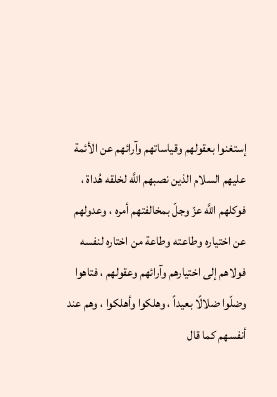إستغنوا بعقولهم وقياساتهم وآرائهم عن الأئمة عليهم السلام الذين نصبهم اللَّه لخلقه هُداة ، فوكلهم اللَّه عزّ وجلّ بمخالفتهم أمره ، وعدولهم عن اختياره وطاعته وطاعة من اختاره لنفسه فولاهم إلى اختيارهم وآرائهم وعقولهم ، فتاهوا وضلّوا ضلالًا بعيداً ، وهلكوا وأهلكوا ، وهم عند أنفسهم كما قال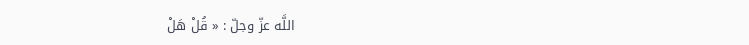اللَّه عزّ وجلّ : « قُلْ هَلْ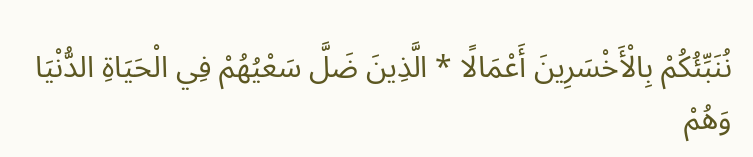نُنَبِّئُكُمْ بِالْأَخْسَرِينَ أَعْمَالًا * الَّذِينَ ضَلَّ سَعْيُهُمْ فِي الْحَيَاةِ الدُّنْيَا وَهُمْ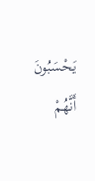يَحْسَبُونَ أَنَّهُمْ